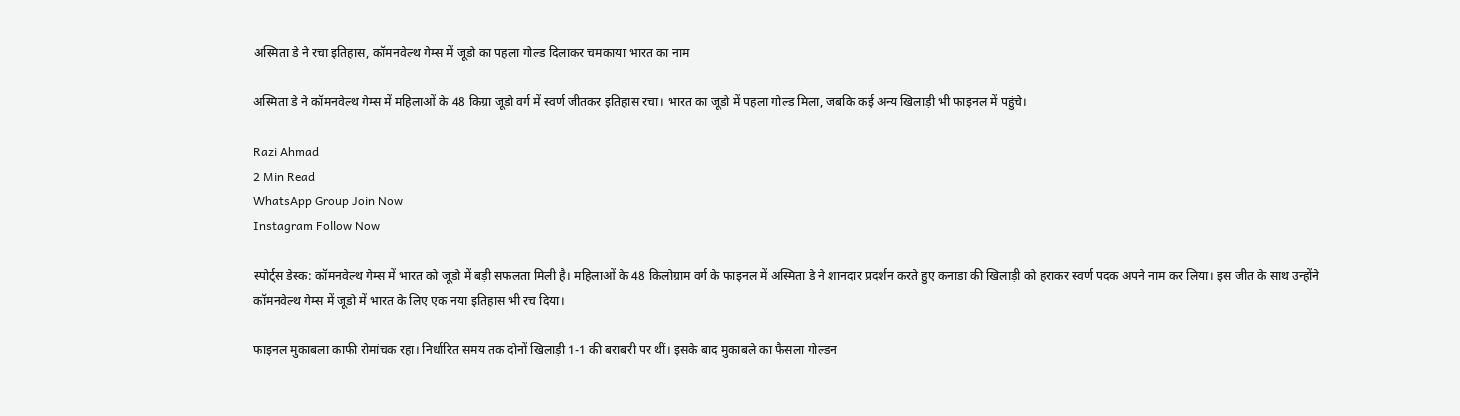अस्मिता डे ने रचा इतिहास, कॉमनवेल्थ गेम्स में जूडो का पहला गोल्ड दिलाकर चमकाया भारत का नाम

अस्मिता डे ने कॉमनवेल्थ गेम्स में महिलाओं के 48 किग्रा जूडो वर्ग में स्वर्ण जीतकर इतिहास रचा। भारत का जूडो में पहला गोल्ड मिला, जबकि कई अन्य खिलाड़ी भी फाइनल में पहुंचे।

Razi Ahmad
2 Min Read
WhatsApp Group Join Now
Instagram Follow Now

स्पोर्ट्स डेस्क: कॉमनवेल्थ गेम्स में भारत को जूडो में बड़ी सफलता मिली है। महिलाओं के 48 किलोग्राम वर्ग के फाइनल में अस्मिता डे ने शानदार प्रदर्शन करते हुए कनाडा की खिलाड़ी को हराकर स्वर्ण पदक अपने नाम कर लिया। इस जीत के साथ उन्होंने कॉमनवेल्थ गेम्स में जूडो में भारत के लिए एक नया इतिहास भी रच दिया।

फाइनल मुकाबला काफी रोमांचक रहा। निर्धारित समय तक दोनों खिलाड़ी 1-1 की बराबरी पर थीं। इसके बाद मुकाबले का फैसला गोल्डन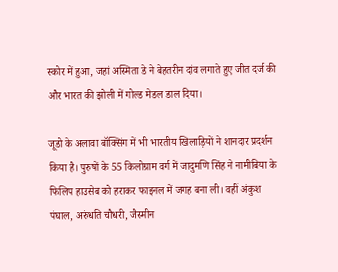स्कोर में हुआ, जहां अस्मिता डे ने बेहतरीन दांव लगाते हुए जीत दर्ज की और भारत की झोली में गोल्ड मेडल डाल दिया।

जूडो के अलावा बॉक्सिंग में भी भारतीय खिलाड़ियों ने शानदार प्रदर्शन किया है। पुरुषों के 55 किलोग्राम वर्ग में जादुमणि सिंह ने नामीबिया के फिलिप हाउसेब को हराकर फाइनल में जगह बना ली। वहीं अंकुश पंघाल, अरुंधति चौधरी, जैस्मीन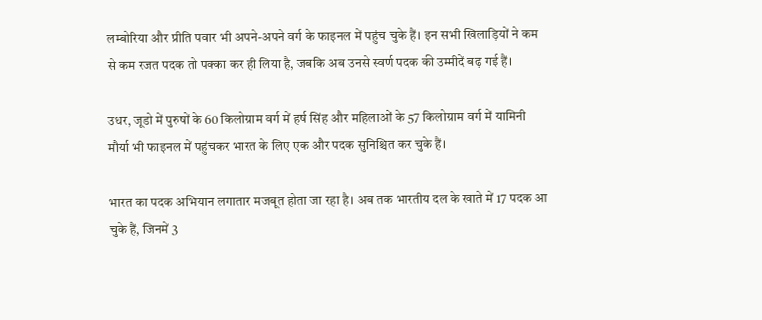लम्बोरिया और प्रीति पवार भी अपने-अपने वर्ग के फाइनल में पहुंच चुके हैं। इन सभी खिलाड़ियों ने कम से कम रजत पदक तो पक्का कर ही लिया है, जबकि अब उनसे स्वर्ण पदक की उम्मीदें बढ़ गई हैं।

उधर, जूडो में पुरुषों के 60 किलोग्राम वर्ग में हर्ष सिंह और महिलाओं के 57 किलोग्राम वर्ग में यामिनी मौर्या भी फाइनल में पहुंचकर भारत के लिए एक और पदक सुनिश्चित कर चुके हैं।

भारत का पदक अभियान लगातार मजबूत होता जा रहा है। अब तक भारतीय दल के खाते में 17 पदक आ चुके हैं, जिनमें 3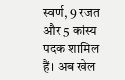स्वर्ण, 9 रजत और 5 कांस्य पदक शामिल हैं। अब खेल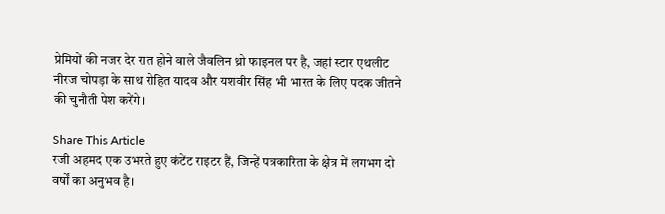प्रेमियों की नजर देर रात होने वाले जैवलिन थ्रो फाइनल पर है, जहां स्टार एथलीट नीरज चोपड़ा के साथ रोहित यादव और यशवीर सिंह भी भारत के लिए पदक जीतने की चुनौती पेश करेंगे।

Share This Article
रजी अहमद एक उभरते हुए कंटेंट राइटर हैं, जिन्हें पत्रकारिता के क्षेत्र में लगभग दो वर्षों का अनुभव है।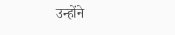उन्होंने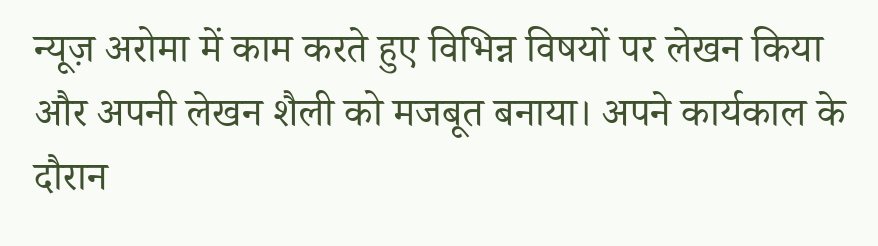न्यूज़ अरोमा में काम करते हुए विभिन्न विषयों पर लेखन किया और अपनी लेखन शैली को मजबूत बनाया। अपने कार्यकाल के दौरान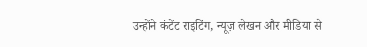उन्होंने कंटेंट राइटिंग, न्यूज़ लेखन और मीडिया से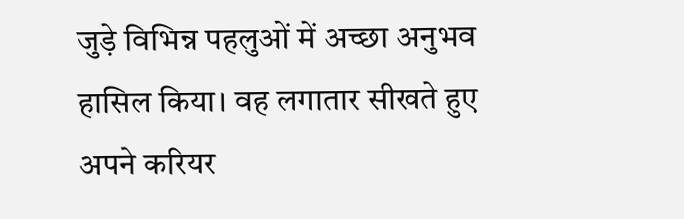जुड़े विभिन्न पहलुओं में अच्छा अनुभव हासिल किया। वह लगातार सीखते हुए अपने करियर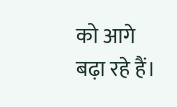को आगे बढ़ा रहे हैं।